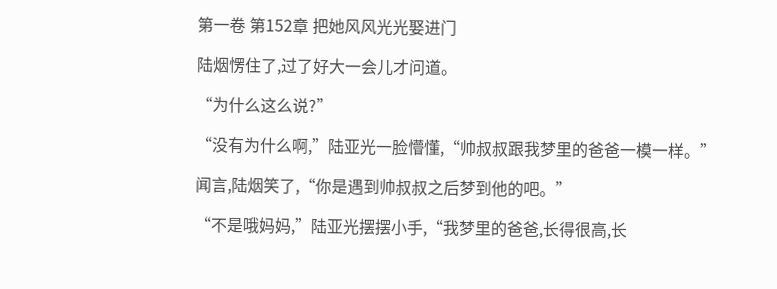第一卷 第152章 把她风风光光娶进门

陆烟愣住了,过了好大一会儿才问道。

“为什么这么说?”

“没有为什么啊,”陆亚光一脸懵懂,“帅叔叔跟我梦里的爸爸一模一样。”

闻言,陆烟笑了,“你是遇到帅叔叔之后梦到他的吧。”

“不是哦妈妈,”陆亚光摆摆小手,“我梦里的爸爸,长得很高,长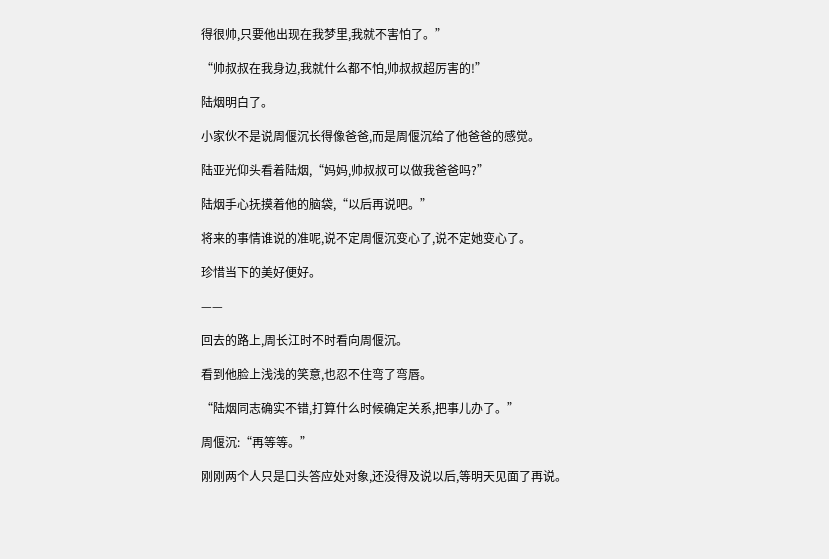得很帅,只要他出现在我梦里,我就不害怕了。”

“帅叔叔在我身边,我就什么都不怕,帅叔叔超厉害的!”

陆烟明白了。

小家伙不是说周偃沉长得像爸爸,而是周偃沉给了他爸爸的感觉。

陆亚光仰头看着陆烟,“妈妈,帅叔叔可以做我爸爸吗?”

陆烟手心抚摸着他的脑袋,“以后再说吧。”

将来的事情谁说的准呢,说不定周偃沉变心了,说不定她变心了。

珍惜当下的美好便好。

——

回去的路上,周长江时不时看向周偃沉。

看到他脸上浅浅的笑意,也忍不住弯了弯唇。

“陆烟同志确实不错,打算什么时候确定关系,把事儿办了。”

周偃沉:“再等等。”

刚刚两个人只是口头答应处对象,还没得及说以后,等明天见面了再说。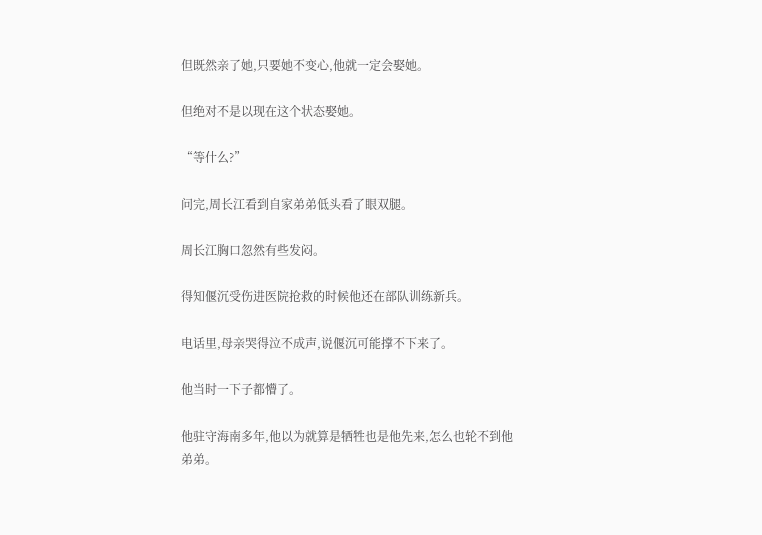但既然亲了她,只要她不变心,他就一定会娶她。

但绝对不是以现在这个状态娶她。

“等什么?”

问完,周长江看到自家弟弟低头看了眼双腿。

周长江胸口忽然有些发闷。

得知偃沉受伤进医院抢救的时候他还在部队训练新兵。

电话里,母亲哭得泣不成声,说偃沉可能撑不下来了。

他当时一下子都懵了。

他驻守海南多年,他以为就算是牺牲也是他先来,怎么也轮不到他弟弟。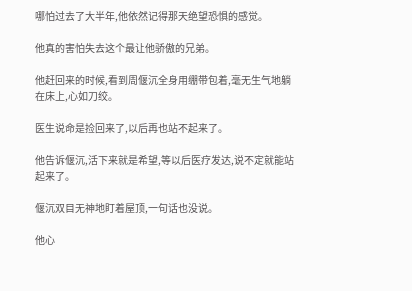哪怕过去了大半年,他依然记得那天绝望恐惧的感觉。

他真的害怕失去这个最让他骄傲的兄弟。

他赶回来的时候,看到周偃沉全身用绷带包着,毫无生气地躺在床上,心如刀绞。

医生说命是捡回来了,以后再也站不起来了。

他告诉偃沉,活下来就是希望,等以后医疗发达,说不定就能站起来了。

偃沉双目无神地盯着屋顶,一句话也没说。

他心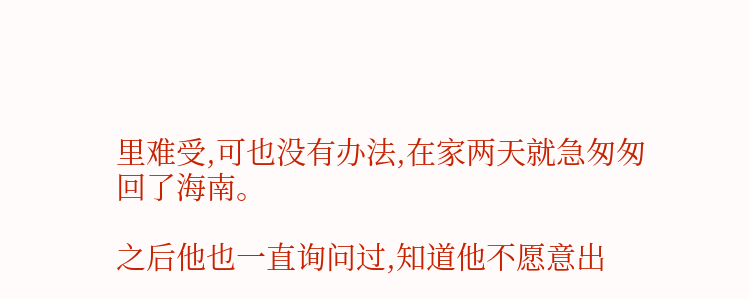里难受,可也没有办法,在家两天就急匆匆回了海南。

之后他也一直询问过,知道他不愿意出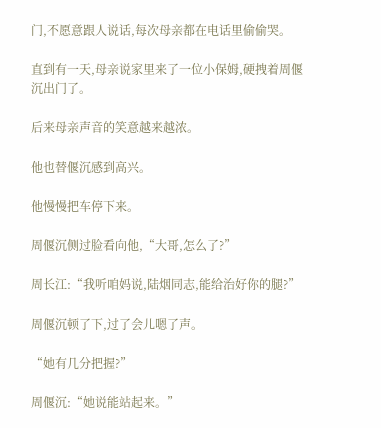门,不愿意跟人说话,每次母亲都在电话里偷偷哭。

直到有一天,母亲说家里来了一位小保姆,硬拽着周偃沉出门了。

后来母亲声音的笑意越来越浓。

他也替偃沉感到高兴。

他慢慢把车停下来。

周偃沉侧过脸看向他,“大哥,怎么了?”

周长江:“我听咱妈说,陆烟同志,能给治好你的腿?”

周偃沉顿了下,过了会儿嗯了声。

“她有几分把握?”

周偃沉:“她说能站起来。”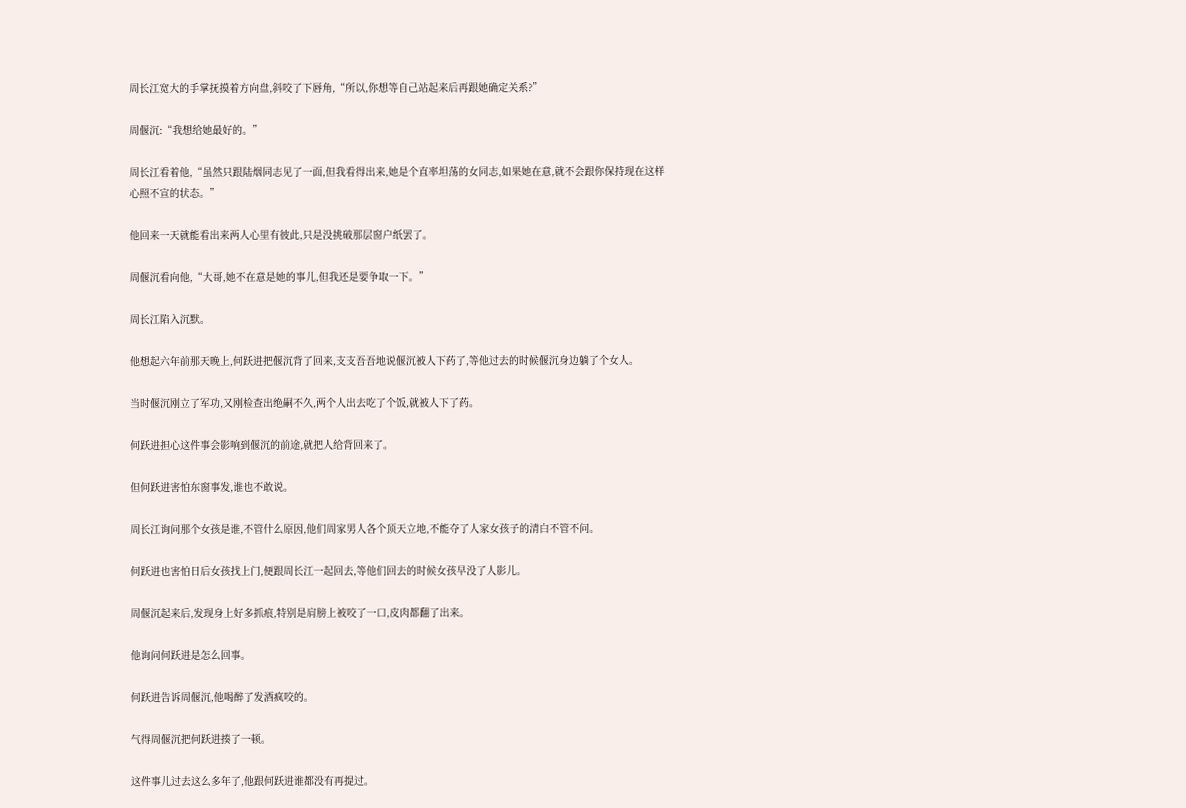周长江宽大的手掌抚摸着方向盘,斜咬了下唇角,“所以,你想等自己站起来后再跟她确定关系?”

周偃沉:“我想给她最好的。”

周长江看着他,“虽然只跟陆烟同志见了一面,但我看得出来,她是个直率坦荡的女同志,如果她在意,就不会跟你保持现在这样心照不宣的状态。”

他回来一天就能看出来两人心里有彼此,只是没挑破那层窗户纸罢了。

周偃沉看向他,“大哥,她不在意是她的事儿,但我还是要争取一下。”

周长江陷入沉默。

他想起六年前那天晚上,何跃进把偃沉背了回来,支支吾吾地说偃沉被人下药了,等他过去的时候偃沉身边躺了个女人。

当时偃沉刚立了军功,又刚检查出绝嗣不久,两个人出去吃了个饭,就被人下了药。

何跃进担心这件事会影响到偃沉的前途,就把人给背回来了。

但何跃进害怕东窗事发,谁也不敢说。

周长江询问那个女孩是谁,不管什么原因,他们周家男人各个顶天立地,不能夺了人家女孩子的清白不管不问。

何跃进也害怕日后女孩找上门,便跟周长江一起回去,等他们回去的时候女孩早没了人影儿。

周偃沉起来后,发现身上好多抓痕,特别是肩膀上被咬了一口,皮肉都翻了出来。

他询问何跃进是怎么回事。

何跃进告诉周偃沉,他喝醉了发酒疯咬的。

气得周偃沉把何跃进揍了一顿。

这件事儿过去这么多年了,他跟何跃进谁都没有再提过。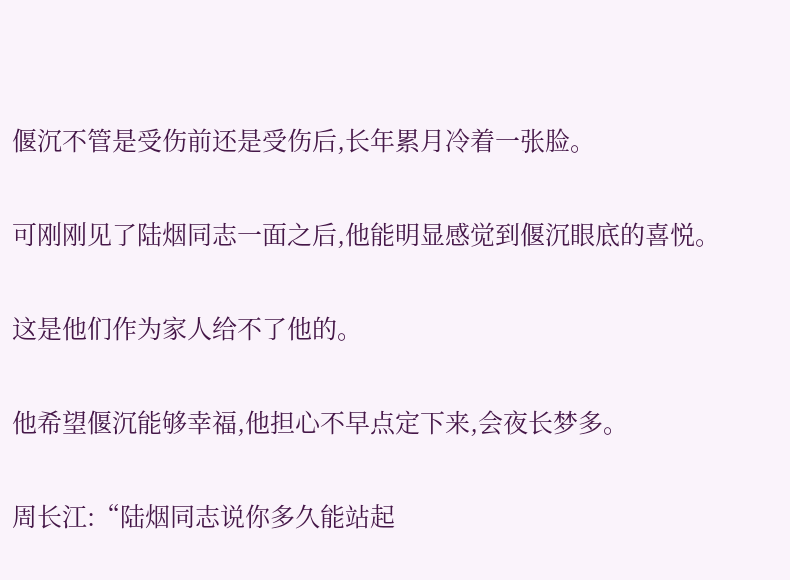偃沉不管是受伤前还是受伤后,长年累月冷着一张脸。

可刚刚见了陆烟同志一面之后,他能明显感觉到偃沉眼底的喜悦。

这是他们作为家人给不了他的。

他希望偃沉能够幸福,他担心不早点定下来,会夜长梦多。

周长江:“陆烟同志说你多久能站起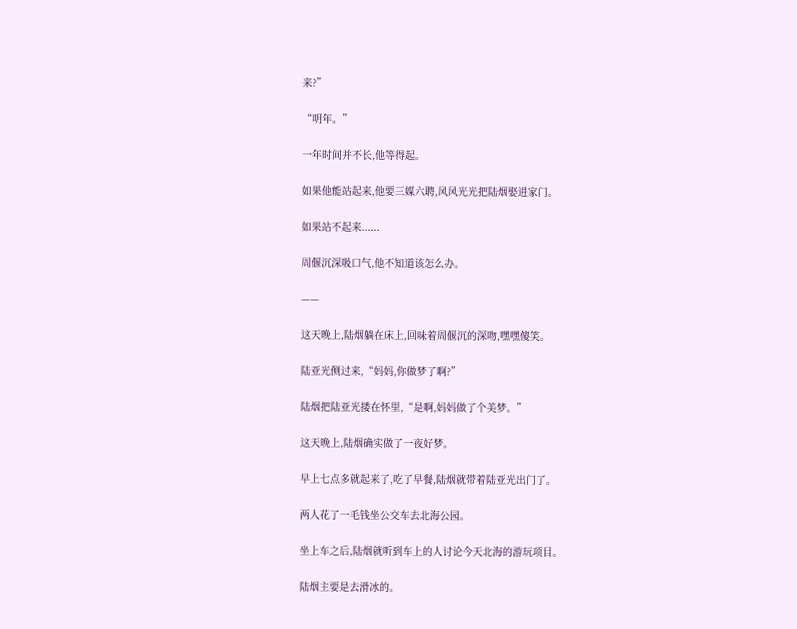来?”

“明年。”

一年时间并不长,他等得起。

如果他能站起来,他要三媒六聘,风风光光把陆烟娶进家门。

如果站不起来......

周偃沉深吸口气,他不知道该怎么办。

——

这天晚上,陆烟躺在床上,回味着周偃沉的深吻,嘿嘿傻笑。

陆亚光侧过来,“妈妈,你做梦了啊?”

陆烟把陆亚光搂在怀里,“是啊,妈妈做了个美梦。”

这天晚上,陆烟确实做了一夜好梦。

早上七点多就起来了,吃了早餐,陆烟就带着陆亚光出门了。

两人花了一毛钱坐公交车去北海公园。

坐上车之后,陆烟就听到车上的人讨论今天北海的游玩项目。

陆烟主要是去滑冰的。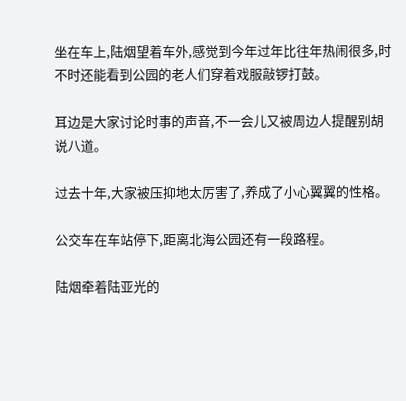坐在车上,陆烟望着车外,感觉到今年过年比往年热闹很多,时不时还能看到公园的老人们穿着戏服敲锣打鼓。

耳边是大家讨论时事的声音,不一会儿又被周边人提醒别胡说八道。

过去十年,大家被压抑地太厉害了,养成了小心翼翼的性格。

公交车在车站停下,距离北海公园还有一段路程。

陆烟牵着陆亚光的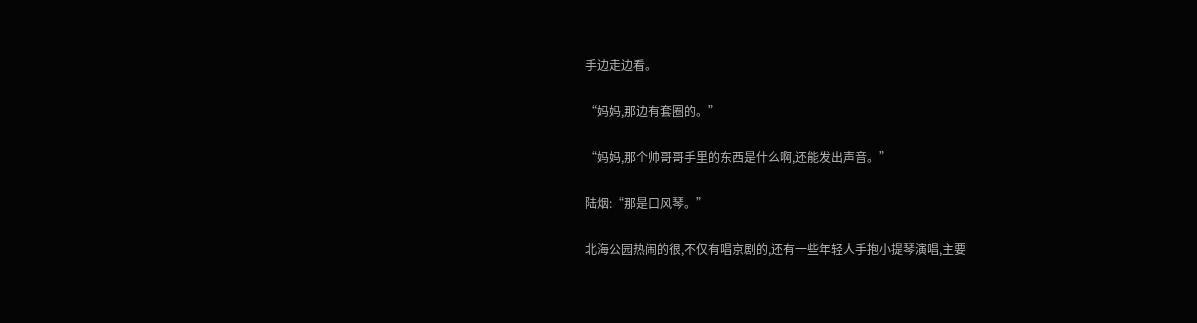手边走边看。

“妈妈,那边有套圈的。”

“妈妈,那个帅哥哥手里的东西是什么啊,还能发出声音。”

陆烟:“那是口风琴。”

北海公园热闹的很,不仅有唱京剧的,还有一些年轻人手抱小提琴演唱,主要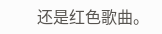还是红色歌曲。